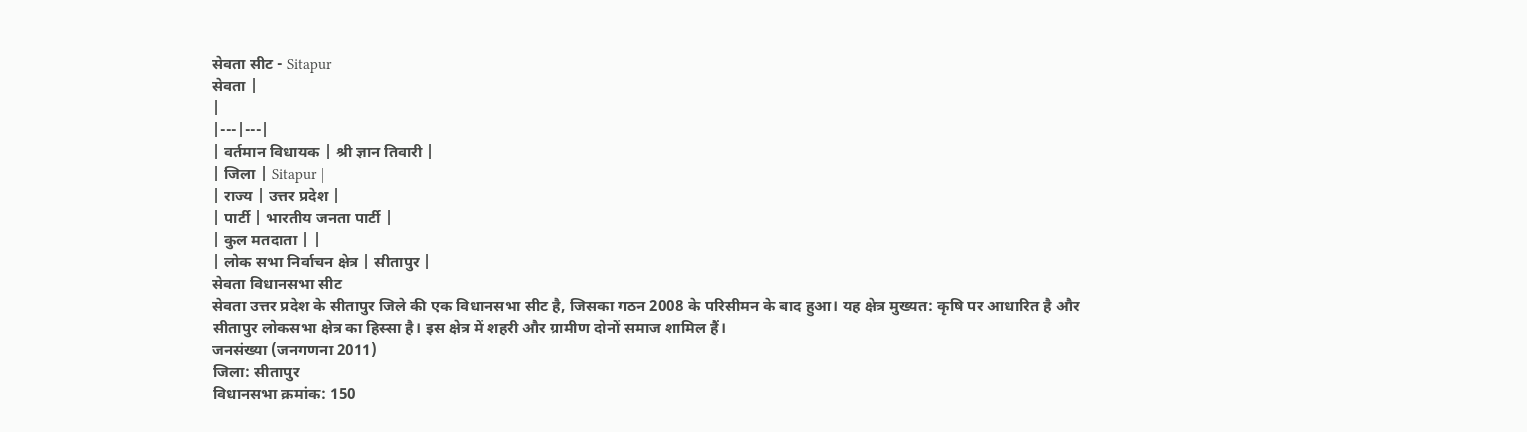सेवता सीट - Sitapur
सेवता |
|
|---|---|
| वर्तमान विधायक | श्री ज्ञान तिवारी |
| जिला | Sitapur |
| राज्य | उत्तर प्रदेश |
| पार्टी | भारतीय जनता पार्टी |
| कुल मतदाता | |
| लोक सभा निर्वाचन क्षेत्र | सीतापुर |
सेवता विधानसभा सीट
सेवता उत्तर प्रदेश के सीतापुर जिले की एक विधानसभा सीट है, जिसका गठन 2008 के परिसीमन के बाद हुआ। यह क्षेत्र मुख्यत: कृषि पर आधारित है और सीतापुर लोकसभा क्षेत्र का हिस्सा है। इस क्षेत्र में शहरी और ग्रामीण दोनों समाज शामिल हैं।
जनसंख्या (जनगणना 2011)
जिला: सीतापुर
विधानसभा क्रमांक: 150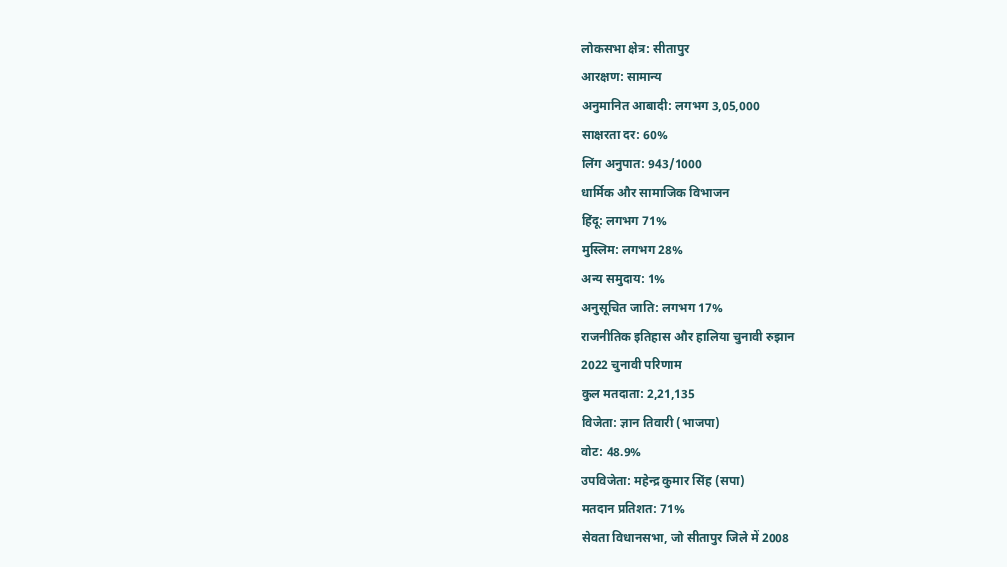लोकसभा क्षेत्र: सीतापुर
आरक्षण: सामान्य
अनुमानित आबादी: लगभग 3,05,000
साक्षरता दर: 60%
लिंग अनुपात: 943/1000
धार्मिक और सामाजिक विभाजन
हिंदू: लगभग 71%
मुस्लिम: लगभग 28%
अन्य समुदाय: 1%
अनुसूचित जाति: लगभग 17%
राजनीतिक इतिहास और हालिया चुनावी रुझान
2022 चुनावी परिणाम
कुल मतदाता: 2,21,135
विजेता: ज्ञान तिवारी (भाजपा)
वोट: 48.9%
उपविजेता: महेन्द्र कुमार सिंह (सपा)
मतदान प्रतिशत: 71%
सेवता विधानसभा, जो सीतापुर जिले में 2008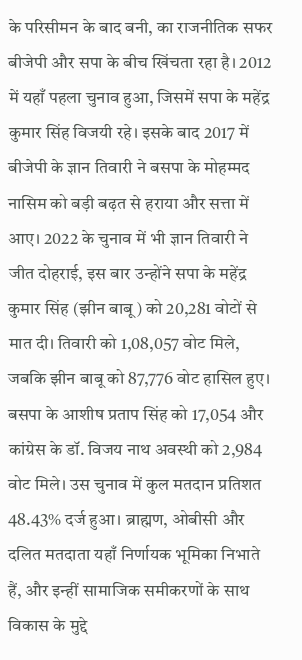के परिसीमन के बाद बनी, का राजनीतिक सफर बीजेपी और सपा के बीच खिंचता रहा है। 2012 में यहाँ पहला चुनाव हुआ, जिसमें सपा के महेंद्र कुमार सिंह विजयी रहे। इसके बाद 2017 में बीजेपी के ज्ञान तिवारी ने बसपा के मोहम्मद नासिम को बड़ी बढ़त से हराया और सत्ता में आए। 2022 के चुनाव में भी ज्ञान तिवारी ने जीत दोहराई, इस बार उन्होंने सपा के महेंद्र कुमार सिंह (झीन बाबू) को 20,281 वोटों से मात दी। तिवारी को 1,08,057 वोट मिले, जबकि झीन बाबू को 87,776 वोट हासिल हुए। बसपा के आशीष प्रताप सिंह को 17,054 और कांग्रेस के डॉ. विजय नाथ अवस्थी को 2,984 वोट मिले। उस चुनाव में कुल मतदान प्रतिशत 48.43% दर्ज हुआ। ब्राह्मण, ओबीसी और दलित मतदाता यहाँ निर्णायक भूमिका निभाते हैं, और इन्हीं सामाजिक समीकरणों के साथ विकास के मुद्दे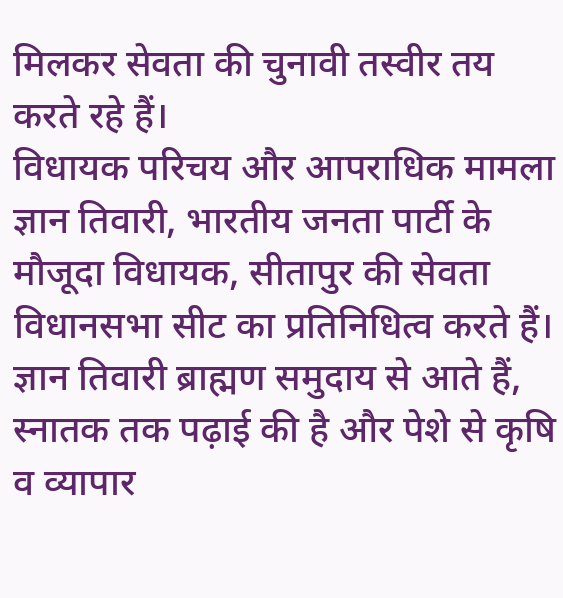मिलकर सेवता की चुनावी तस्वीर तय करते रहे हैं।
विधायक परिचय और आपराधिक मामला
ज्ञान तिवारी, भारतीय जनता पार्टी के मौजूदा विधायक, सीतापुर की सेवता विधानसभा सीट का प्रतिनिधित्व करते हैं। ज्ञान तिवारी ब्राह्मण समुदाय से आते हैं, स्नातक तक पढ़ाई की है और पेशे से कृषि व व्यापार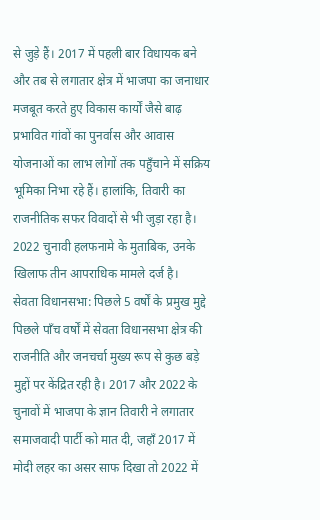से जुड़े हैं। 2017 में पहली बार विधायक बने और तब से लगातार क्षेत्र में भाजपा का जनाधार मजबूत करते हुए विकास कार्यों जैसे बाढ़ प्रभावित गांवों का पुनर्वास और आवास योजनाओं का लाभ लोगों तक पहुँचाने में सक्रिय भूमिका निभा रहे हैं। हालांकि, तिवारी का राजनीतिक सफर विवादों से भी जुड़ा रहा है। 2022 चुनावी हलफनामे के मुताबिक, उनके खिलाफ तीन आपराधिक मामले दर्ज है।
सेवता विधानसभा: पिछले 5 वर्षों के प्रमुख मुद्दे
पिछले पाँच वर्षों में सेवता विधानसभा क्षेत्र की राजनीति और जनचर्चा मुख्य रूप से कुछ बड़े मुद्दों पर केंद्रित रही है। 2017 और 2022 के चुनावों में भाजपा के ज्ञान तिवारी ने लगातार समाजवादी पार्टी को मात दी, जहाँ 2017 में मोदी लहर का असर साफ दिखा तो 2022 में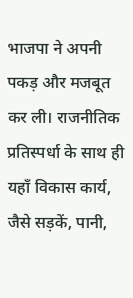भाजपा ने अपनी पकड़ और मजबूत कर ली। राजनीतिक प्रतिस्पर्धा के साथ ही यहाँ विकास कार्य, जैसे सड़कें, पानी,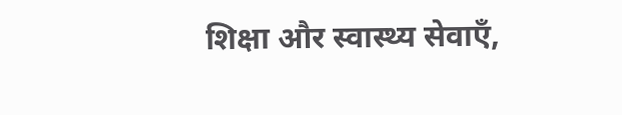शिक्षा और स्वास्थ्य सेवाएँ,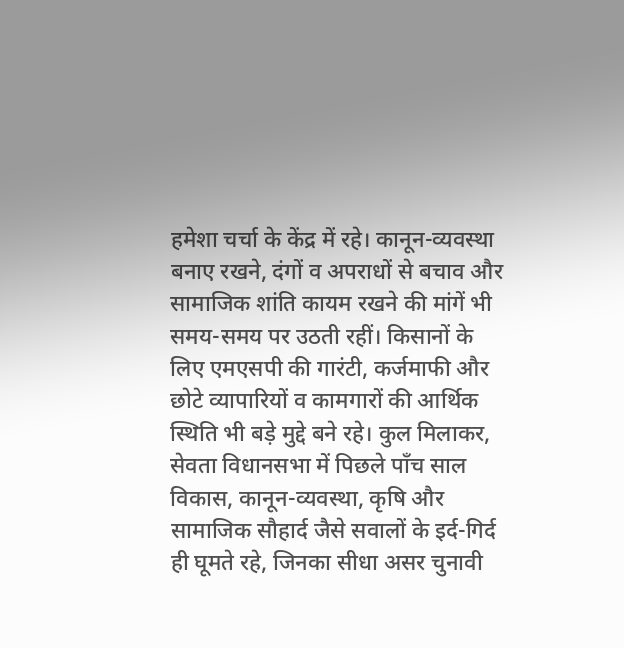हमेशा चर्चा के केंद्र में रहे। कानून-व्यवस्था बनाए रखने, दंगों व अपराधों से बचाव और सामाजिक शांति कायम रखने की मांगें भी समय-समय पर उठती रहीं। किसानों के लिए एमएसपी की गारंटी, कर्जमाफी और छोटे व्यापारियों व कामगारों की आर्थिक स्थिति भी बड़े मुद्दे बने रहे। कुल मिलाकर, सेवता विधानसभा में पिछले पाँच साल विकास, कानून-व्यवस्था, कृषि और सामाजिक सौहार्द जैसे सवालों के इर्द-गिर्द ही घूमते रहे, जिनका सीधा असर चुनावी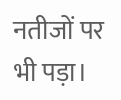नतीजों पर भी पड़ा।